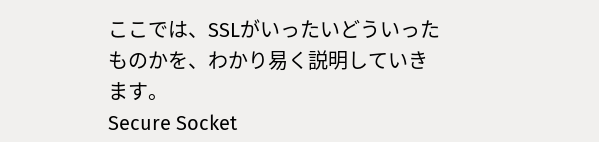ここでは、SSLがいったいどういったものかを、わかり易く説明していきます。
Secure Socket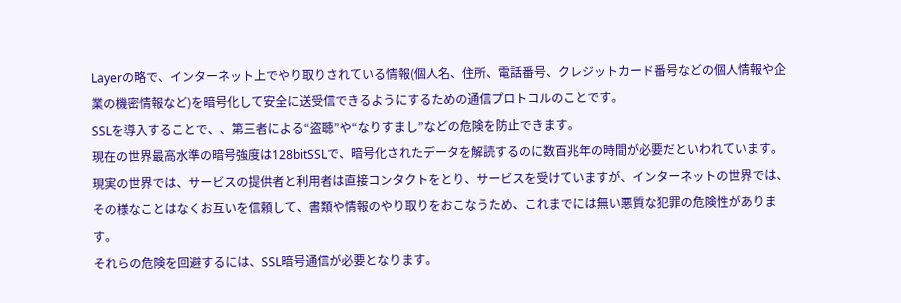Layerの略で、インターネット上でやり取りされている情報(個人名、住所、電話番号、クレジットカード番号などの個人情報や企業の機密情報など)を暗号化して安全に送受信できるようにするための通信プロトコルのことです。
SSLを導入することで、、第三者による“盗聴”や“なりすまし”などの危険を防止できます。
現在の世界最高水準の暗号強度は128bitSSLで、暗号化されたデータを解読するのに数百兆年の時間が必要だといわれています。
現実の世界では、サービスの提供者と利用者は直接コンタクトをとり、サービスを受けていますが、インターネットの世界では、その様なことはなくお互いを信頼して、書類や情報のやり取りをおこなうため、これまでには無い悪質な犯罪の危険性があります。
それらの危険を回避するには、SSL暗号通信が必要となります。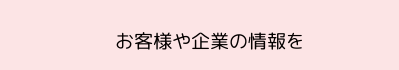お客様や企業の情報を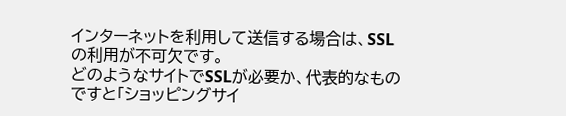インターネットを利用して送信する場合は、SSLの利用が不可欠です。
どのようなサイトでSSLが必要か、代表的なものですと「ショッピングサイ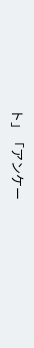ト」「アンケー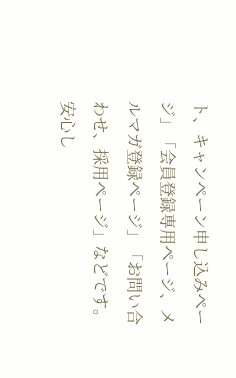ト、キャンペーン申し込みページ」「会員登録専用ページ、メルマガ登録ページ」「お問い合わせ、採用ページ」などです。
安心し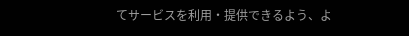てサービスを利用・提供できるよう、よ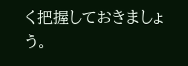く把握しておきましょう。